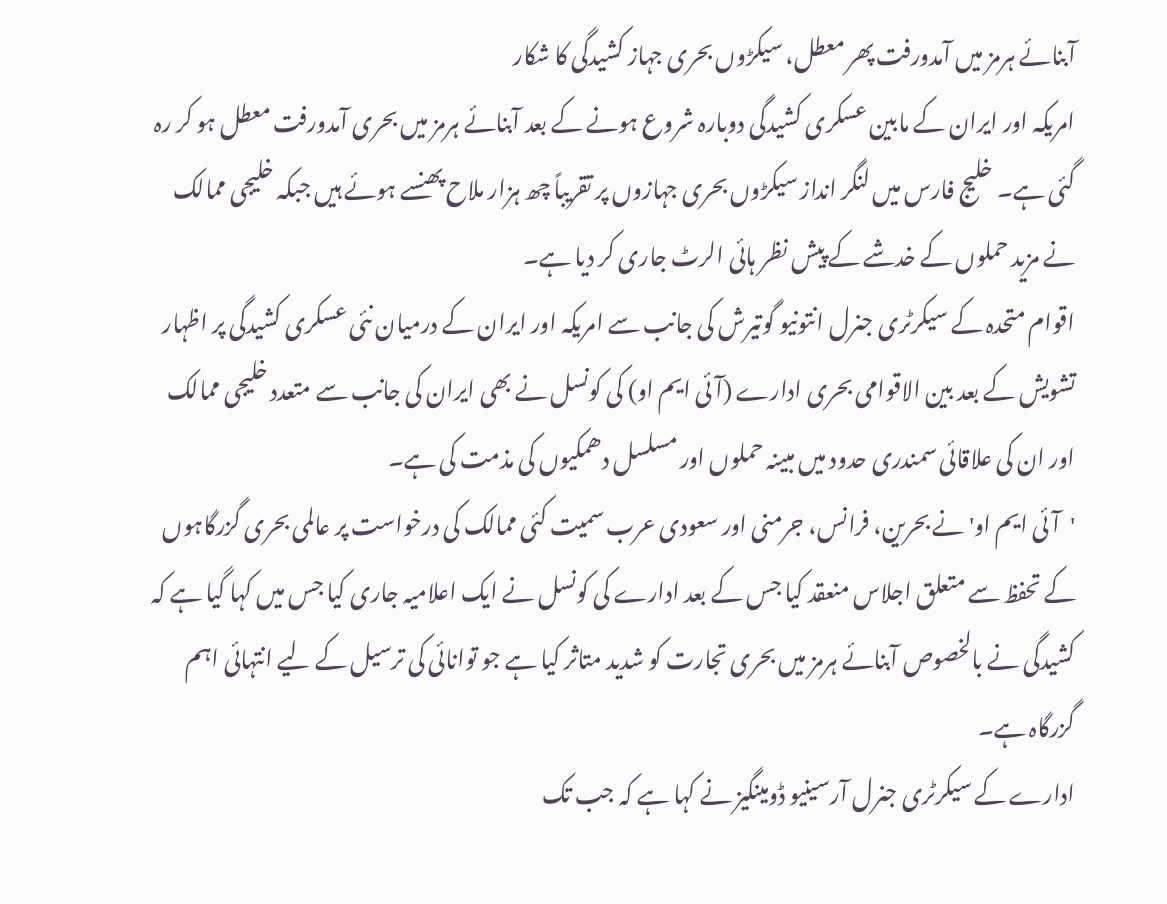آبنائے ہرمز میں آمدورفت پھر معطل، سیکڑوں بحری جہاز کشیدگی کا شکار
امریکہ اور ایران کے مابین عسکری کشیدگی دوبارہ شروع ہونے کے بعد آبنائے ہرمز میں بحری آمدورفت معطل ہو کر رہ گئی ہے۔ خلیج فارس میں لنگر انداز سیکڑوں بحری جہازوں پر تقریباً چھ ہزار ملاح پھنسے ہوئے ہیں جبکہ خلیجی ممالک نے مزید حملوں کے خدشے کے پیش نظر ہائی الرٹ جاری کر دیا ہے۔
اقوام متحدہ کے سیکرٹری جنرل انتونیو گوتیرش کی جانب سے امریکہ اور ایران کے درمیان نئی عسکری کشیدگی پر اظہار تشویش کے بعد بین الاقوامی بحری ادارے (آئی ایم او) کی کونسل نے بھی ایران کی جانب سے متعدد خلیجی ممالک اور ان کی علاقائی سمندری حدود میں مبینہ حملوں اور مسلسل دھمکیوں کی مذمت کی ہے۔
'آئی ایم او' نے بحرین، فرانس، جرمنی اور سعودی عرب سمیت کئی ممالک کی درخواست پر عالمی بحری گزرگاہوں کے تحفظ سے متعلق اجلاس منعقد کیا جس کے بعد ادارے کی کونسل نے ایک اعلامیہ جاری کیا جس میں کہا گیا ہے کہ کشیدگی نے بالخصوص آبنائے ہرمز میں بحری تجارت کو شدید متاثر کیا ہے جو توانائی کی ترسیل کے لیے انتہائی اہم گزرگاہ ہے۔
ادارے کے سیکرٹری جنرل آرسینیو ڈومینگیز نے کہا ہے کہ جب تک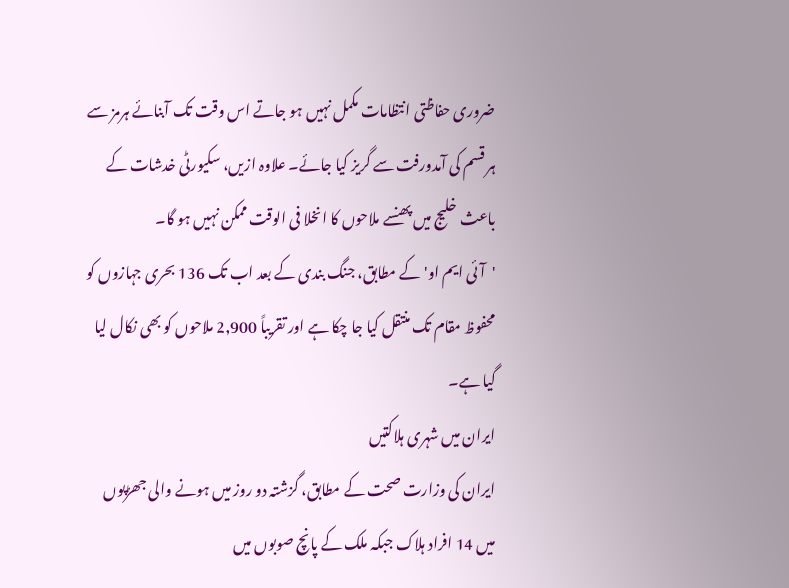ضروری حفاظتی انتظامات مکمل نہیں ہو جاتے اس وقت تک آبنائے ہرمز سے ہر قسم کی آمدورفت سے گریز کیا جائے۔ علاوہ ازیں، سکیورٹی خدشات کے باعث خلیج میں پھنسے ملاحوں کا انخلا فی الوقت ممکن نہیں ہو گا۔
'آئی ایم او' کے مطابق، جنگ بندی کے بعد اب تک 136 بحری جہازوں کو محفوظ مقام تک منتقل کیا جا چکا ہے اور تقریباً 2,900 ملاحوں کو بھی نکال لیا گیا ہے۔
ایران میں شہری ہلاکتیں
ایران کی وزارت صحت کے مطابق، گزشتہ دو روز میں ہونے والی جھڑپوں میں 14 افراد ہلاک جبکہ ملک کے پانچ صوبوں میں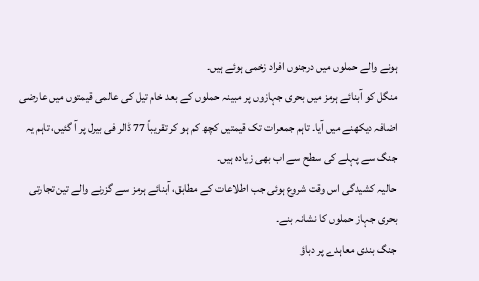ہونے والے حملوں میں درجنوں افراد زخمی ہوئے ہیں۔
منگل کو آبنائے ہرمز میں بحری جہازوں پر مبینہ حملوں کے بعد خام تیل کی عالمی قیمتوں میں عارضی اضافہ دیکھنے میں آیا۔ تاہم جمعرات تک قیمتیں کچھ کم ہو کر تقریباً 77 ڈالر فی بیرل پر آ گئیں، تاہم یہ جنگ سے پہلے کی سطح سے اب بھی زیادہ ہیں۔
حالیہ کشیدگی اس وقت شروع ہوئی جب اطلاعات کے مطابق، آبنائے ہرمز سے گزرنے والے تین تجارتی بحری جہاز حملوں کا نشانہ بنے۔
جنگ بندی معاہدے پر دباؤ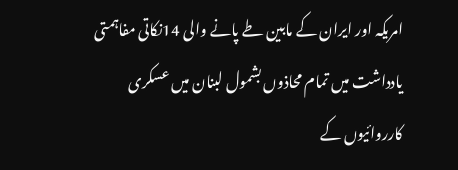امریکہ اور ایران کے مابین طے پانے والی 14نکاتی مفاہمتی یادداشت میں تمام محاذوں بشمول لبنان میں عسکری کارروائیوں کے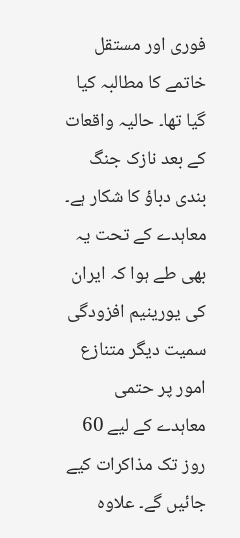فوری اور مستقل خاتمے کا مطالبہ کیا گیا تھا۔ حالیہ واقعات کے بعد نازک جنگ بندی دباؤ کا شکار ہے۔
معاہدے کے تحت یہ بھی طے ہوا کہ ایران کی یورینیم افزودگی سمیت دیگر متنازع امور پر حتمی معاہدے کے لیے 60 روز تک مذاکرات کیے جائیں گے۔ علاوہ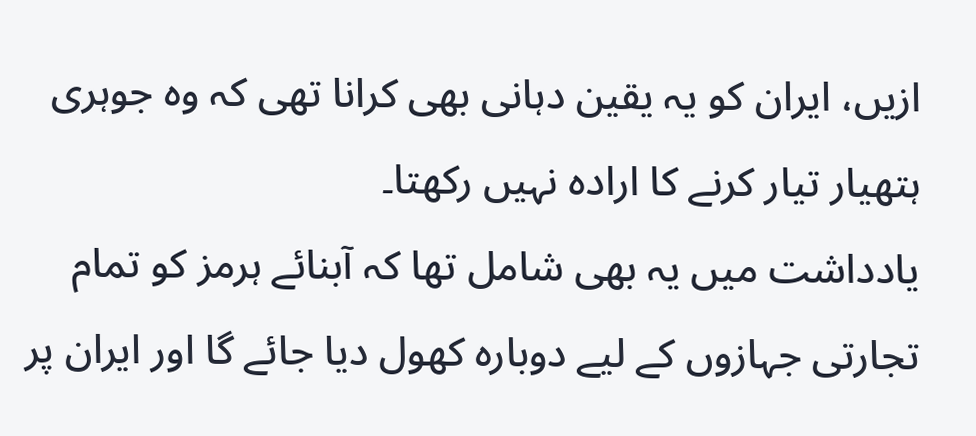ازیں، ایران کو یہ یقین دہانی بھی کرانا تھی کہ وہ جوہری ہتھیار تیار کرنے کا ارادہ نہیں رکھتا۔
یادداشت میں یہ بھی شامل تھا کہ آبنائے ہرمز کو تمام تجارتی جہازوں کے لیے دوبارہ کھول دیا جائے گا اور ایران پر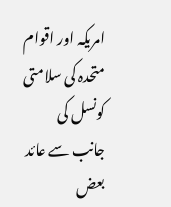امریکہ اور اقوام متحدہ کی سلامتی کونسل کی جانب سے عائد بعض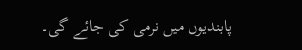پابندیوں میں نرمی کی جائے گی۔